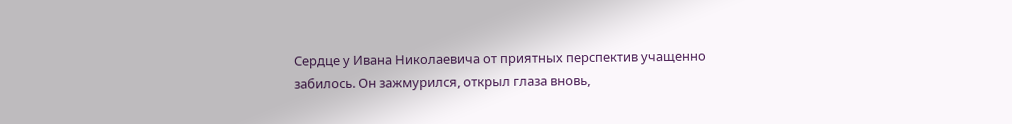Сердце у Ивана Николаевича от приятных перспектив учащенно забилось. Он зажмурился, открыл глаза вновь,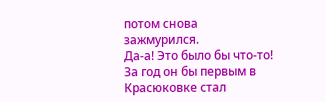потом снова зажмурился.
Да-а! Это было бы что-то!
За год он бы первым в Красюковке стал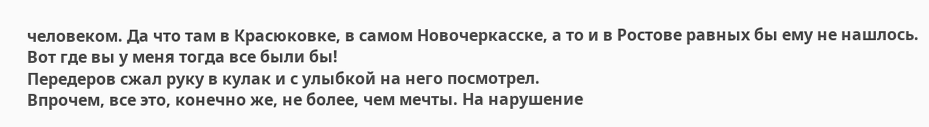человеком. Да что там в Красюковке, в самом Новочеркасске, а то и в Ростове равных бы ему не нашлось.
Вот где вы у меня тогда все были бы!
Передеров сжал руку в кулак и с улыбкой на него посмотрел.
Впрочем, все это, конечно же, не более, чем мечты. На нарушение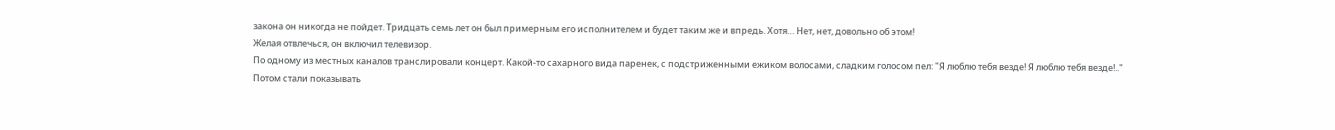закона он никогда не пойдет. Тридцать семь лет он был примерным его исполнителем и будет таким же и впредь. Хотя… Нет, нет, довольно об этом!
Желая отвлечься, он включил телевизор.
По одному из местных каналов транслировали концерт. Какой-то сахарного вида паренек, с подстриженными ежиком волосами, сладким голосом пел: "Я люблю тебя везде! Я люблю тебя везде!.." Потом стали показывать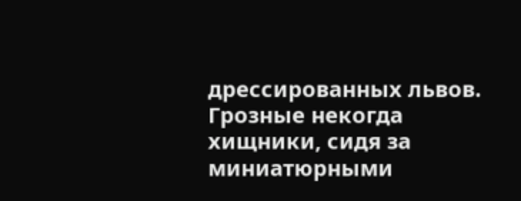дрессированных львов. Грозные некогда хищники, сидя за миниатюрными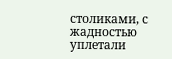столиками, с жадностью уплетали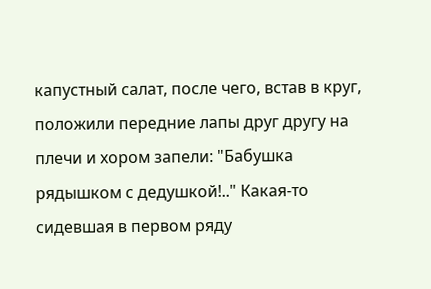капустный салат, после чего, встав в круг, положили передние лапы друг другу на плечи и хором запели: "Бабушка рядышком с дедушкой!.." Какая-то сидевшая в первом ряду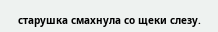старушка смахнула со щеки слезу.